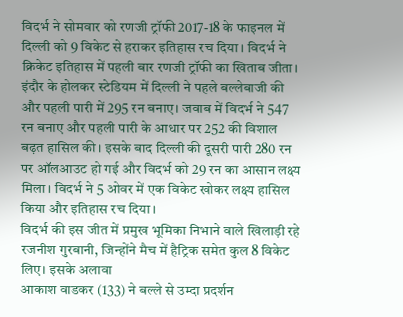विदर्भ ने सोमवार को रणजी ट्रॉफी 2017-18 के फाइनल में दिल्ली को 9 विकेट से हराकर इतिहास रच दिया। विदर्भ ने क्रिकेट इतिहास में पहली बार रणजी ट्रॉफी का खिताब जीता।
इंदौर के होलकर स्टेडियम में दिल्ली ने पहले बल्लेबाजी की और पहली पारी में 295 रन बनाए। जवाब में विदर्भ ने 547 रन बनाए और पहली पारी के आधार पर 252 की विशाल बढ़त हासिल की। इसके बाद दिल्ली की दूसरी पारी 280 रन पर ऑलआउट हो गई और विदर्भ को 29 रन का आसान लक्ष्य मिला। विदर्भ ने 5 ओवर में एक विकेट खोकर लक्ष्य हासिल किया और इतिहास रच दिया।
विदर्भ की इस जीत में प्रमुख भूमिका निभाने वाले खिलाड़ी रहे
रजनीश गुरबानी, जिन्होंने मैच में हैट्रिक समेत कुल 8 विकेट लिए। इसके अलावा
आकाश वाडकर (133) ने बल्ले से उम्दा प्रदर्शन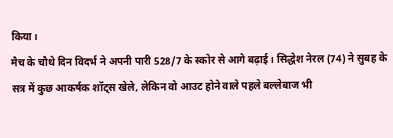किया।
मैच के चौथे दिन विदर्भ ने अपनी पारी 528/7 के स्कोर से आगे बढ़ाई। सिद्धेश नेरल (74) ने सुबह के सत्र में कुछ आकर्षक शॉट्स खेले, लेकिन वो आउट होने वाले पहले बल्लेबाज भी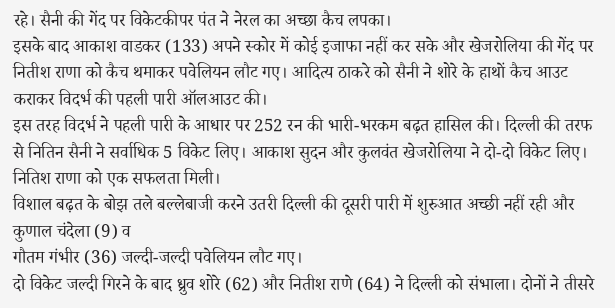रहे। सैनी की गेंद पर विकेटकीपर पंत ने नेरल का अच्छा कैच लपका।
इसके बाद आकाश वाडकर (133) अपने स्कोर में कोई इजाफा नहीं कर सके और खेजरोलिया की गेंद पर नितीश राणा को कैच थमाकर पवेलियन लौट गए। आदित्य ठाकरे को सैनी ने शोरे के हाथों कैच आउट कराकर विदर्भ की पहली पारी ऑलआउट की।
इस तरह विदर्भ ने पहली पारी के आधार पर 252 रन की भारी-भरकम बढ़त हासिल की। दिल्ली की तरफ से नितिन सैनी ने सर्वाधिक 5 विकेट लिए। आकाश सुदन और कुलवंत खेजरोलिया ने दो-दो विकेट लिए। नितिश राणा को एक सफलता मिली।
विशाल बढ़त के बोझ तले बल्लेबाजी करने उतरी दिल्ली की दूसरी पारी में शुरुआत अच्छी नहीं रही और कुणाल चंदेला (9) व
गौतम गंभीर (36) जल्दी-जल्दी पवेलियन लौट गए।
दो विकेट जल्दी गिरने के बाद ध्रुव शोरे (62) और नितीश राणे (64) ने दिल्ली को संभाला। दोनों ने तीसरे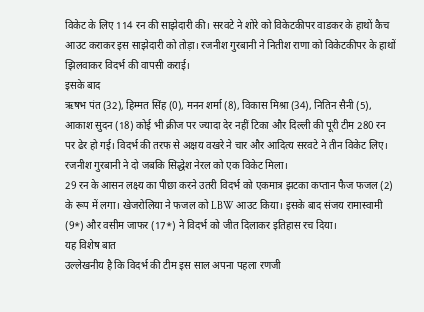विकेट के लिए 114 रन की साझेदारी की। सरवटे ने शोरे को विकेटकीपर वाडकर के हाथों कैच आउट कराकर इस साझेदारी को तोड़ा। रजनीश गुरबानी ने नितीश राणा को विकेटकीपर के हाथों झिलवाकर विदर्भ की वापसी कराई।
इसके बाद
ऋषभ पंत (32), हिम्मत सिंह (0), मनन शर्मा (8), विकास मिश्रा (34), नितिन सैनी (5), आकाश सुदन (18) कोई भी क्रीज पर ज्यादा देर नहीं टिका और दिल्ली की पूरी टीम 280 रन पर ढेर हो गई। विदर्भ की तरफ से अक्षय वखरे ने चार और आदित्य सरवटे ने तीन विकेट लिए। रजनीश गुरबानी ने दो जबकि सिद्धेश नेरल को एक विकेट मिला।
29 रन के आसन लक्ष्य का पीछा करने उतरी विदर्भ को एकमात्र झटका कप्तान फैज फजल (2) के रूप में लगा। खेजरोलिया ने फजल को LBW आउट किया। इसके बाद संजय रामास्वामी (9*) और वसीम जाफर (17*) ने विदर्भ को जीत दिलाकर इतिहास रच दिया।
यह विशेष बात
उल्लेखनीय है कि विदर्भ की टीम इस साल अपना पहला रणजी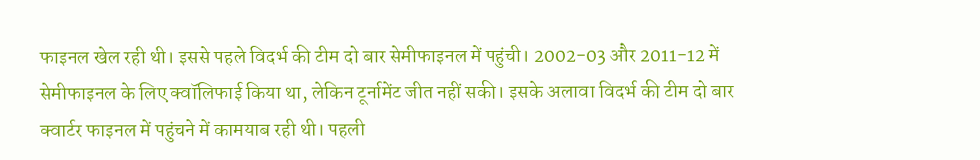फाइनल खेल रही थी। इससे पहले विदर्भ की टीम दो बार सेमीफाइनल में पहुंची। 2002-03 और 2011-12 में सेमीफाइनल के लिए क्वॉलिफाई किया था, लेकिन टूर्नामेंट जीत नहीं सकी। इसके अलावा विदर्भ की टीम दो बार क्वार्टर फाइनल में पहुंचने में कामयाब रही थी। पहली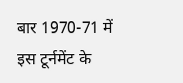बार 1970-71 में इस टूर्नमेंट के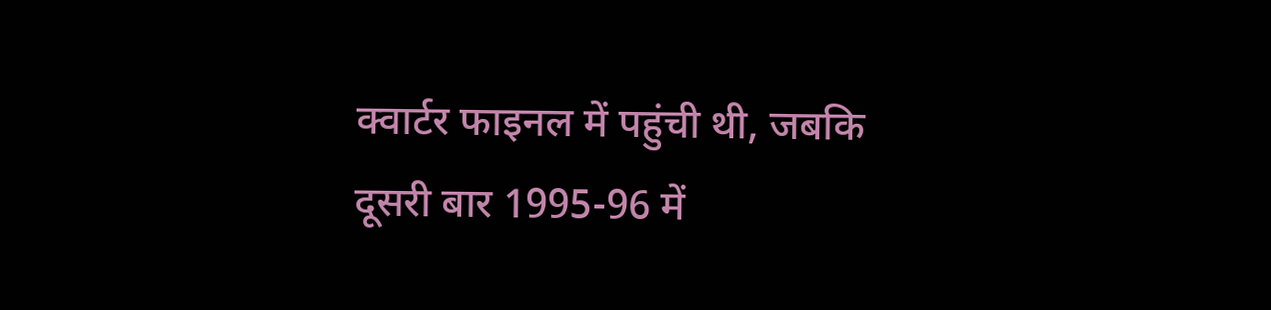क्वार्टर फाइनल में पहुंची थी, जबकि दूसरी बार 1995-96 में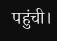पहुंची।